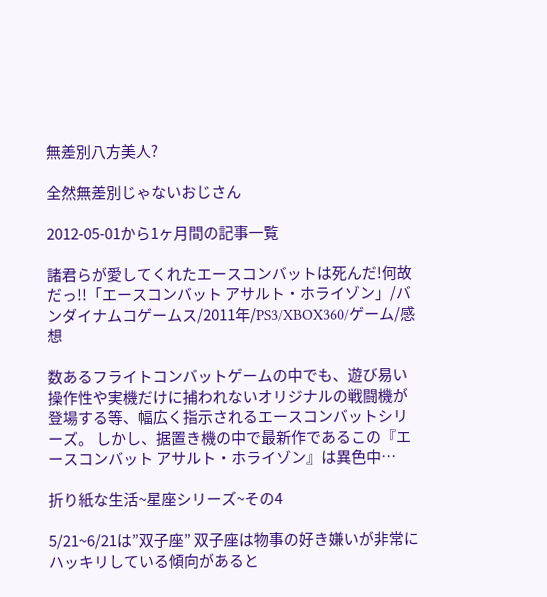無差別八方美人?

全然無差別じゃないおじさん

2012-05-01から1ヶ月間の記事一覧

諸君らが愛してくれたエースコンバットは死んだ!何故だっ!!「エースコンバット アサルト・ホライゾン」/バンダイナムコゲームス/2011年/PS3/XBOX360/ゲーム/感想

数あるフライトコンバットゲームの中でも、遊び易い操作性や実機だけに捕われないオリジナルの戦闘機が登場する等、幅広く指示されるエースコンバットシリーズ。 しかし、据置き機の中で最新作であるこの『エースコンバット アサルト・ホライゾン』は異色中…

折り紙な生活~星座シリーズ~その4

5/21~6/21は”双子座” 双子座は物事の好き嫌いが非常にハッキリしている傾向があると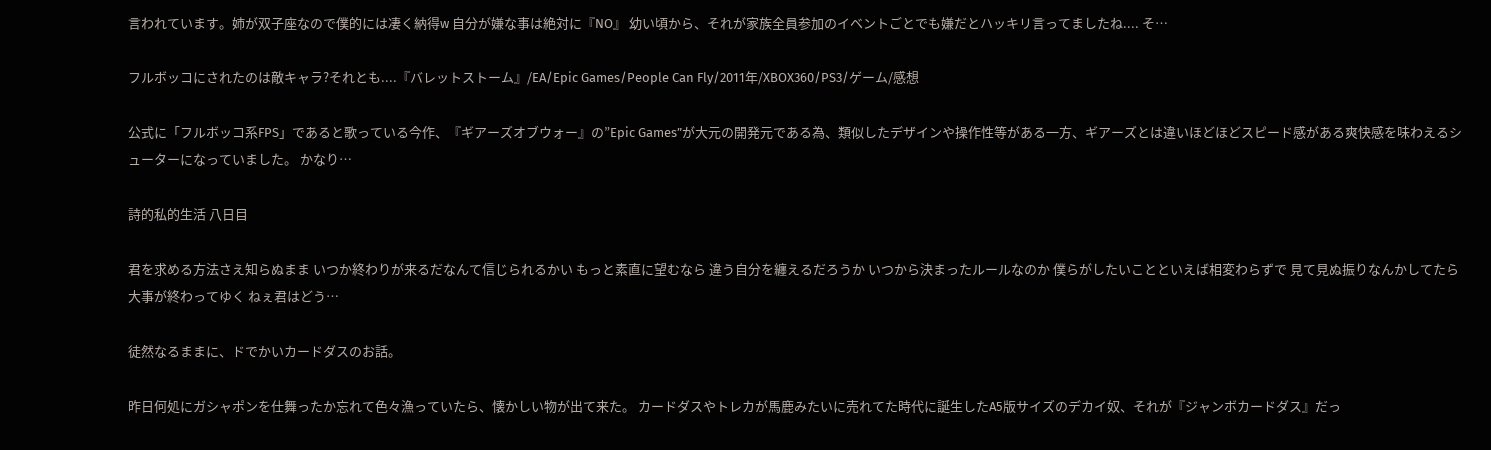言われています。姉が双子座なので僕的には凄く納得w 自分が嫌な事は絶対に『NO』 幼い頃から、それが家族全員参加のイベントごとでも嫌だとハッキリ言ってましたね.... そ…

フルボッコにされたのは敵キャラ?それとも....『バレットストーム』/EA/Epic Games/People Can Fly/2011年/XBOX360/PS3/ゲーム/感想

公式に「フルボッコ系FPS」であると歌っている今作、『ギアーズオブウォー』の”Epic Games”が大元の開発元である為、類似したデザインや操作性等がある一方、ギアーズとは違いほどほどスピード感がある爽快感を味わえるシューターになっていました。 かなり…

詩的私的生活 八日目

君を求める方法さえ知らぬまま いつか終わりが来るだなんて信じられるかい もっと素直に望むなら 違う自分を纏えるだろうか いつから決まったルールなのか 僕らがしたいことといえば相変わらずで 見て見ぬ振りなんかしてたら大事が終わってゆく ねぇ君はどう…

徒然なるままに、ドでかいカードダスのお話。

昨日何処にガシャポンを仕舞ったか忘れて色々漁っていたら、懐かしい物が出て来た。 カードダスやトレカが馬鹿みたいに売れてた時代に誕生したA5版サイズのデカイ奴、それが『ジャンボカードダス』だっ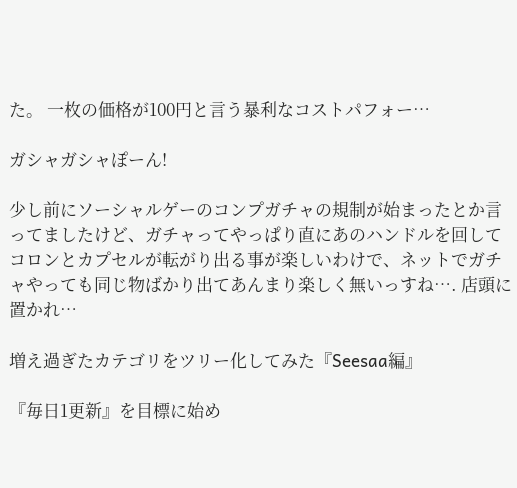た。 一枚の価格が100円と言う暴利なコストパフォー…

ガシャガシャぽーん!

少し前にソーシャルゲーのコンプガチャの規制が始まったとか言ってましたけど、ガチャってやっぱり直にあのハンドルを回してコロンとカプセルが転がり出る事が楽しいわけで、ネットでガチャやっても同じ物ばかり出てあんまり楽しく無いっすね…. 店頭に置かれ…

増え過ぎたカテゴリをツリー化してみた『Seesaa編』

『毎日1更新』を目標に始め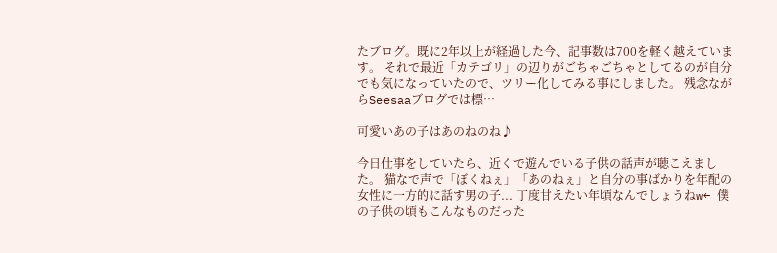たブログ。既に2年以上が経過した今、記事数は700を軽く越えています。 それで最近「カテゴリ」の辺りがごちゃごちゃとしてるのが自分でも気になっていたので、ツリー化してみる事にしました。 残念ながらSeesaaブログでは標…

可愛いあの子はあのねのね♪

今日仕事をしていたら、近くで遊んでいる子供の話声が聴こえました。 猫なで声で「ぼくねぇ」「あのねぇ」と自分の事ばかりを年配の女性に一方的に話す男の子... 丁度甘えたい年頃なんでしょうねw← 僕の子供の頃もこんなものだった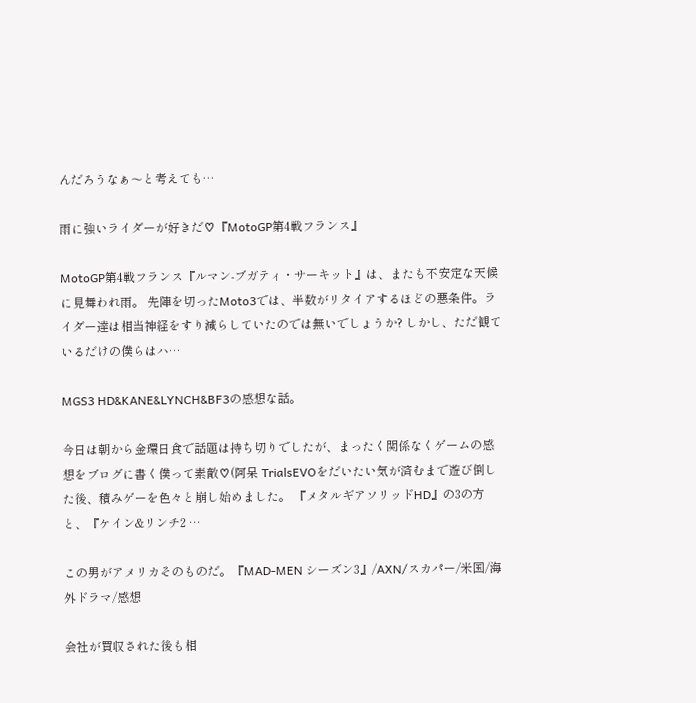んだろうなぁ〜と考えても…

雨に強いライダーが好きだ♡『MotoGP第4戦フランス』

MotoGP第4戦フランス『ルマン‐ブガティ・サーキット』は、またも不安定な天候に見舞われ雨。 先陣を切ったMoto3では、半数がリタイアするほどの悪条件。ライダー達は相当神経をすり減らしていたのでは無いでしょうか? しかし、ただ観ているだけの僕らはハ…

MGS3 HD&KANE&LYNCH&BF3の感想な話。

今日は朝から金環日食で話題は持ち切りでしたが、まったく関係なくゲームの感想をブログに書く僕って素敵♡(阿呆 TrialsEVOをだいたい気が済むまで遊び倒した後、積みゲーを色々と崩し始めました。 『メタルギアソリッドHD』の3の方と、『ケイン&リンチ2 …

この男がアメリカそのものだ。『MAD-MEN シーズン3』/AXN/スカパー/米国/海外ドラマ/感想

会社が買収された後も相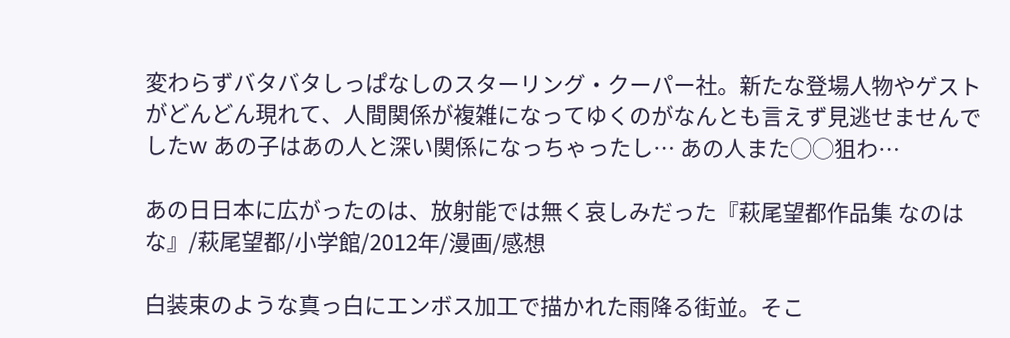変わらずバタバタしっぱなしのスターリング・クーパー社。新たな登場人物やゲストがどんどん現れて、人間関係が複雑になってゆくのがなんとも言えず見逃せませんでしたw あの子はあの人と深い関係になっちゃったし… あの人また◯◯狙わ…

あの日日本に広がったのは、放射能では無く哀しみだった『萩尾望都作品集 なのはな』/萩尾望都/小学館/2012年/漫画/感想

白装束のような真っ白にエンボス加工で描かれた雨降る街並。そこ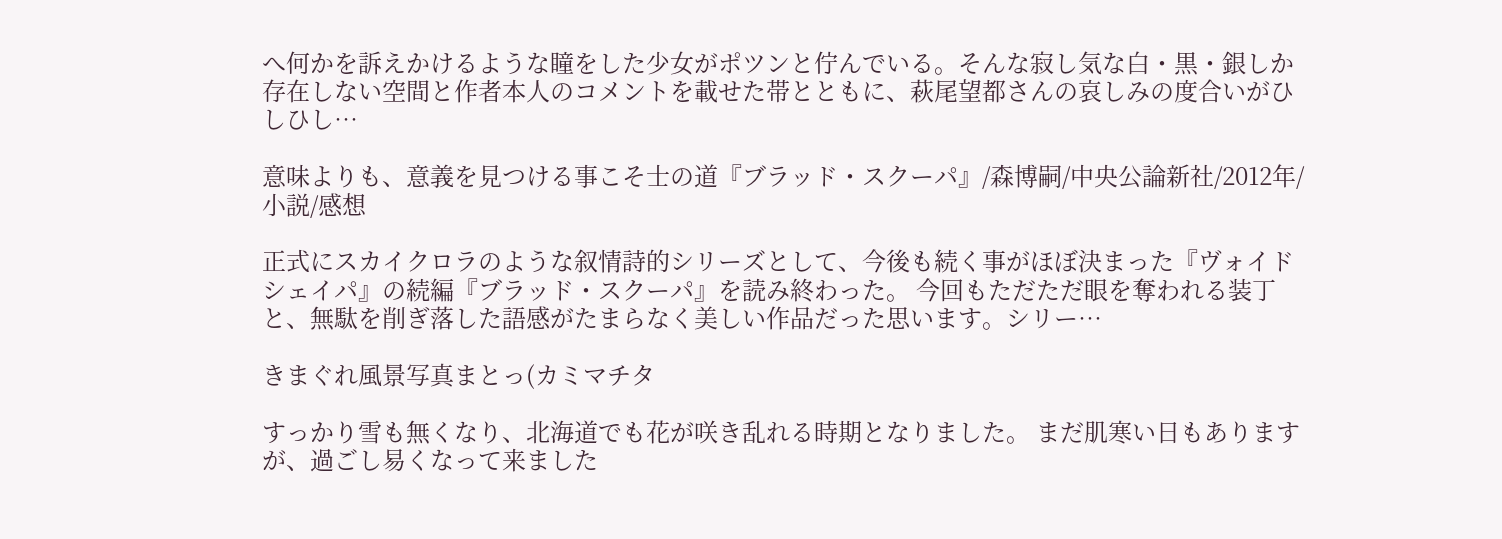へ何かを訴えかけるような瞳をした少女がポツンと佇んでいる。そんな寂し気な白・黒・銀しか存在しない空間と作者本人のコメントを載せた帯とともに、萩尾望都さんの哀しみの度合いがひしひし…

意味よりも、意義を見つける事こそ士の道『ブラッド・スクーパ』/森博嗣/中央公論新社/2012年/小説/感想

正式にスカイクロラのような叙情詩的シリーズとして、今後も続く事がほぼ決まった『ヴォイドシェイパ』の続編『ブラッド・スクーパ』を読み終わった。 今回もただただ眼を奪われる装丁と、無駄を削ぎ落した語感がたまらなく美しい作品だった思います。シリー…

きまぐれ風景写真まとっ(カミマチタ

すっかり雪も無くなり、北海道でも花が咲き乱れる時期となりました。 まだ肌寒い日もありますが、過ごし易くなって来ました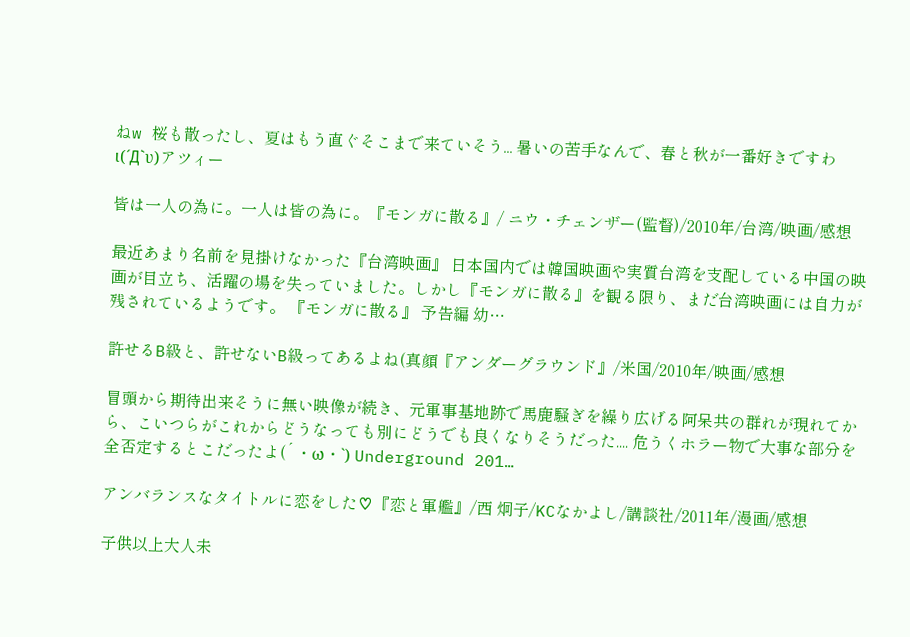ねw 桜も散ったし、夏はもう直ぐそこまで来ていそう... 暑いの苦手なんで、春と秋が一番好きですわι(´Д`υ)アツィー

皆は一人の為に。一人は皆の為に。『モンガに散る』/ ニウ・チェンザー(監督)/2010年/台湾/映画/感想

最近あまり名前を見掛けなかった『台湾映画』 日本国内では韓国映画や実質台湾を支配している中国の映画が目立ち、活躍の場を失っていました。しかし『モンガに散る』を観る限り、まだ台湾映画には自力が残されているようです。 『モンガに散る』 予告編 幼…

許せるB級と、許せないB級ってあるよね(真顔『アンダーグラウンド』/米国/2010年/映画/感想

冒頭から期待出来そうに無い映像が続き、元軍事基地跡で馬鹿騒ぎを繰り広げる阿呆共の群れが現れてから、こいつらがこれからどうなっても別にどうでも良くなりそうだった.... 危うくホラー物で大事な部分を全否定するとこだったよ(´・ω・`) Underground 201…

アンバランスなタイトルに恋をした♡『恋と軍艦』/西 炯子/KCなかよし/講談社/2011年/漫画/感想

子供以上大人未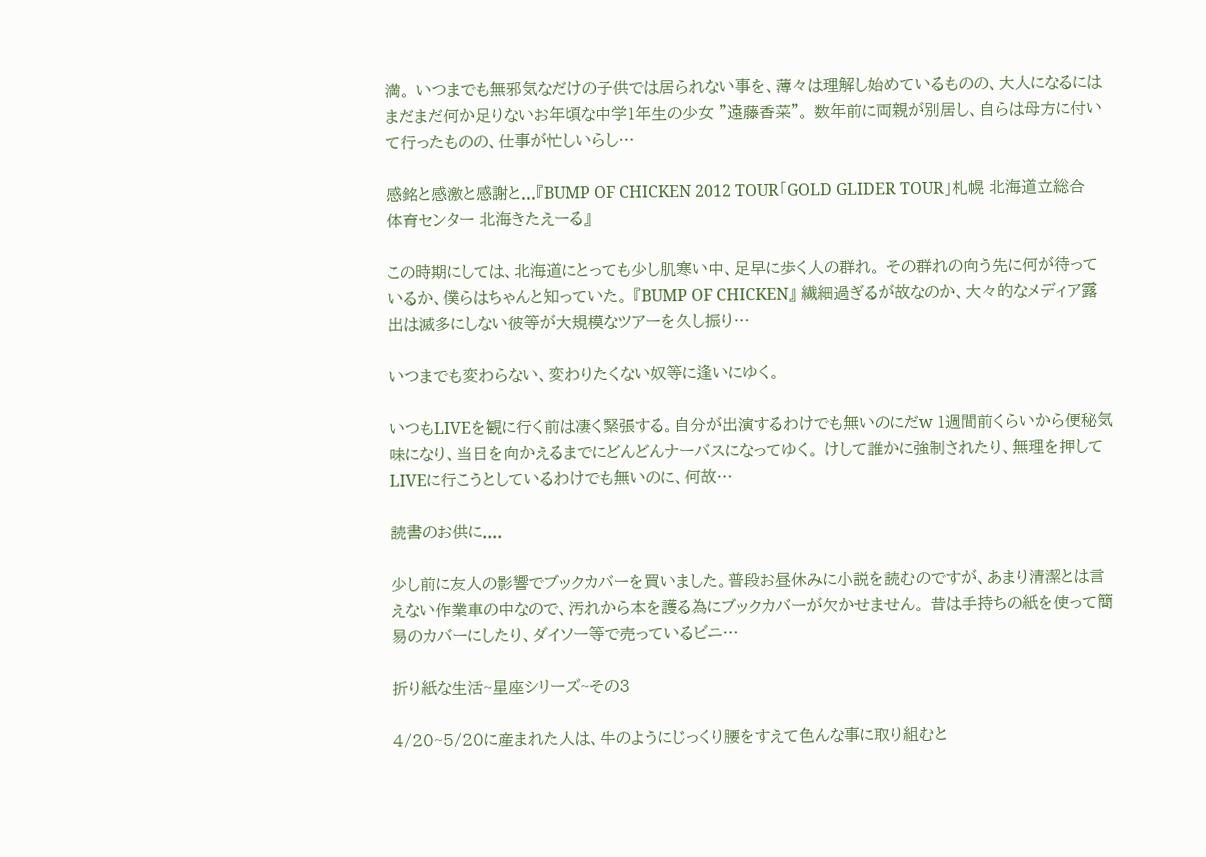満。 いつまでも無邪気なだけの子供では居られない事を、薄々は理解し始めているものの、大人になるにはまだまだ何か足りないお年頃な中学1年生の少女 ”遠藤香菜”。 数年前に両親が別居し、自らは母方に付いて行ったものの、仕事が忙しいらし…

感銘と感激と感謝と...『BUMP OF CHICKEN 2012 TOUR「GOLD GLIDER TOUR」札幌 北海道立総合体育センター 北海きたえーる』

この時期にしては、北海道にとっても少し肌寒い中、足早に歩く人の群れ。 その群れの向う先に何が待っているか、僕らはちゃんと知っていた。 『BUMP OF CHICKEN』 繊細過ぎるが故なのか、大々的なメディア露出は滅多にしない彼等が大規模なツアーを久し振り…

いつまでも変わらない、変わりたくない奴等に逢いにゆく。

いつもLIVEを観に行く前は凄く緊張する。自分が出演するわけでも無いのにだw 1週間前くらいから便秘気味になり、当日を向かえるまでにどんどんナーバスになってゆく。 けして誰かに強制されたり、無理を押してLIVEに行こうとしているわけでも無いのに、何故…

読書のお供に....

少し前に友人の影響でブックカバーを買いました。普段お昼休みに小説を読むのですが、あまり清潔とは言えない作業車の中なので、汚れから本を護る為にブックカバーが欠かせません。 昔は手持ちの紙を使って簡易のカバーにしたり、ダイソー等で売っているビニ…

折り紙な生活~星座シリーズ~その3

4/20~5/20に産まれた人は、牛のようにじっくり腰をすえて色んな事に取り組むと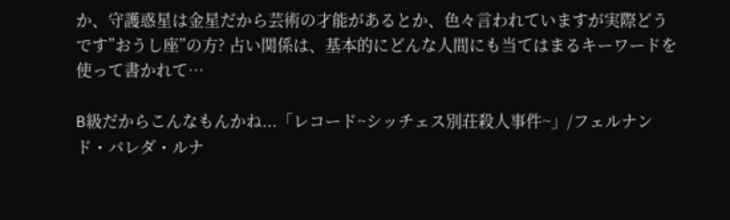か、守護惑星は金星だから芸術の才能があるとか、色々言われていますが実際どうです”おうし座”の方? 占い関係は、基本的にどんな人間にも当てはまるキーワードを使って書かれて…

B級だからこんなもんかね...「レコード~シッチェス別荘殺人事件~」/フェルナンド・バレダ・ルナ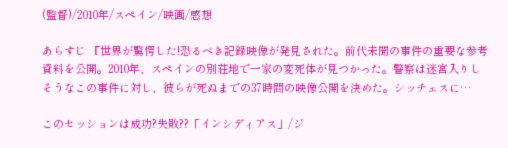(監督)/2010年/スペイン/映画/感想

あらすじ 『世界が驚愕した!恐るべき記録映像が発見された。前代未聞の事件の重要な参考資料を公開。2010年、スペインの別荘地で一家の変死体が見つかった。警察は迷宮入りしそうなこの事件に対し、彼らが死ぬまでの37時間の映像公開を決めた。シッチェスに…

このセッションは成功?失敗??「インシディアス」/ジ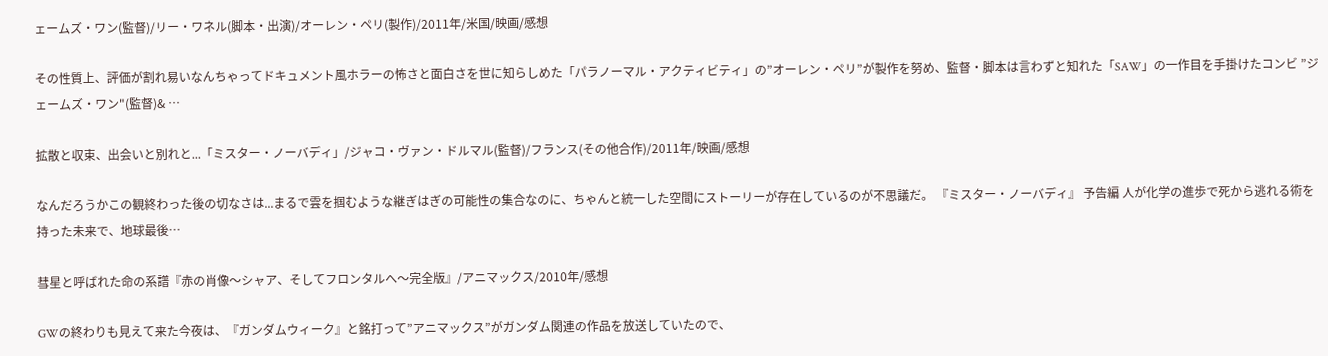ェームズ・ワン(監督)/リー・ワネル(脚本・出演)/オーレン・ペリ(製作)/2011年/米国/映画/感想

その性質上、評価が割れ易いなんちゃってドキュメント風ホラーの怖さと面白さを世に知らしめた「パラノーマル・アクティビティ」の”オーレン・ペリ”が製作を努め、監督・脚本は言わずと知れた「SAW」の一作目を手掛けたコンビ ”ジェームズ・ワン"(監督)& …

拡散と収束、出会いと別れと...「ミスター・ノーバディ」/ジャコ・ヴァン・ドルマル(監督)/フランス(その他合作)/2011年/映画/感想

なんだろうかこの観終わった後の切なさは...まるで雲を掴むような継ぎはぎの可能性の集合なのに、ちゃんと統一した空間にストーリーが存在しているのが不思議だ。 『ミスター・ノーバディ』 予告編 人が化学の進歩で死から逃れる術を持った未来で、地球最後…

彗星と呼ばれた命の系譜『赤の肖像〜シャア、そしてフロンタルへ〜完全版』/アニマックス/2010年/感想

GWの終わりも見えて来た今夜は、『ガンダムウィーク』と銘打って”アニマックス”がガンダム関連の作品を放送していたので、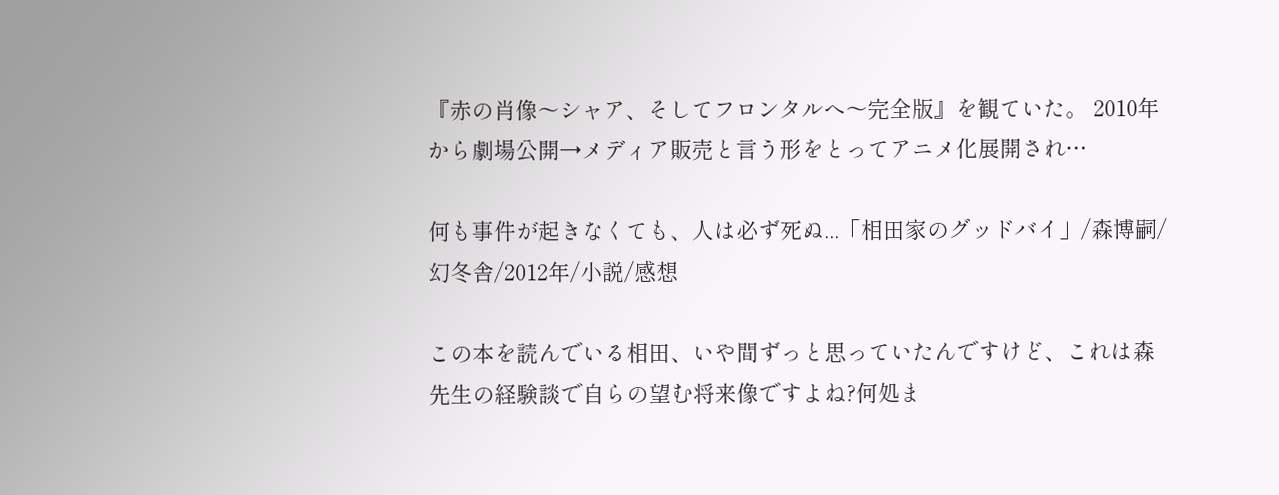『赤の肖像〜シャア、そしてフロンタルへ〜完全版』を観ていた。 2010年から劇場公開→メディア販売と言う形をとってアニメ化展開され…

何も事件が起きなくても、人は必ず死ぬ...「相田家のグッドバイ」/森博嗣/幻冬舎/2012年/小説/感想

この本を読んでいる相田、いや間ずっと思っていたんですけど、これは森先生の経験談で自らの望む将来像ですよね?何処ま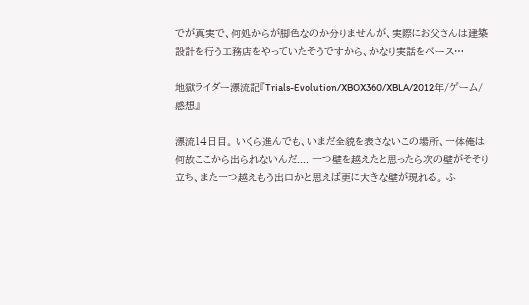でが真実で、何処からが脚色なのか分りませんが、実際にお父さんは建築設計を行う工務店をやっていたそうですから、かなり実話をベース…

地獄ライダー漂流記『Trials-Evolution/XBOX360/XBLA/2012年/ゲーム/感想』

漂流14日目。 いくら進んでも、いまだ全貌を表さないこの場所、一体俺は何故ここから出られないんだ.... 一つ壁を越えたと思ったら次の壁がそそり立ち、また一つ越えもう出口かと思えば更に大きな壁が現れる。 ふ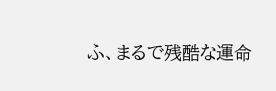ふ、まるで残酷な運命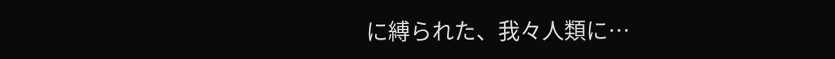に縛られた、我々人類に…